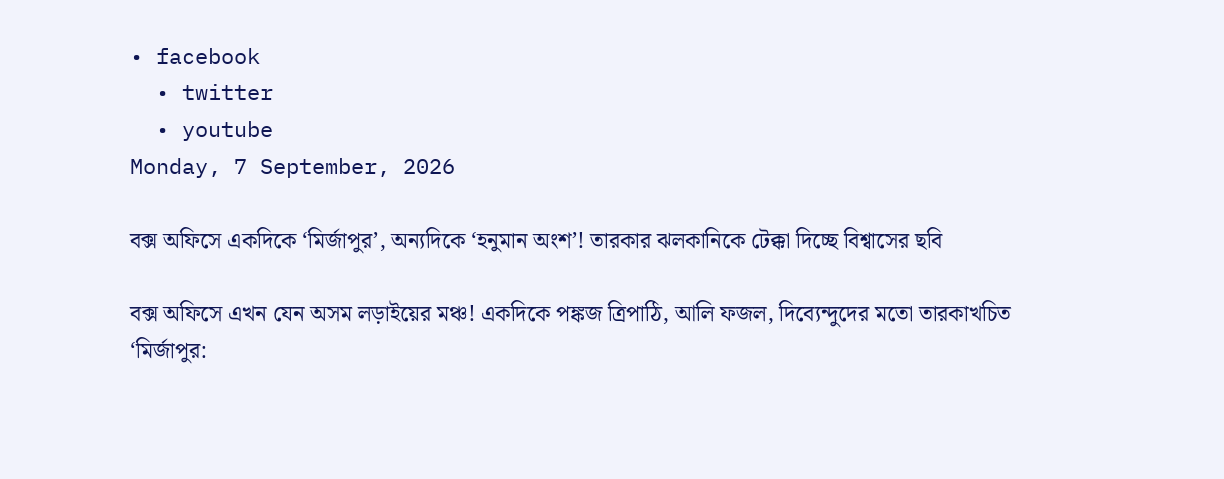• facebook
  • twitter
  • youtube
Monday, 7 September, 2026

বক্স অফিসে একদিকে ‘মির্জাপুর’, অন্যদিকে ‘হনুমান অংশ’! তারকার ঝলকানিকে টেক্কা দিচ্ছে বিশ্বাসের ছবি

বক্স অফিসে এখন যেন অসম লড়াইয়ের মঞ্চ! একদিকে পঙ্কজ ত্রিপাঠি, আলি ফজল, দিব্যেন্দুদের মতো তারকাখচিত ‘মির্জাপুর: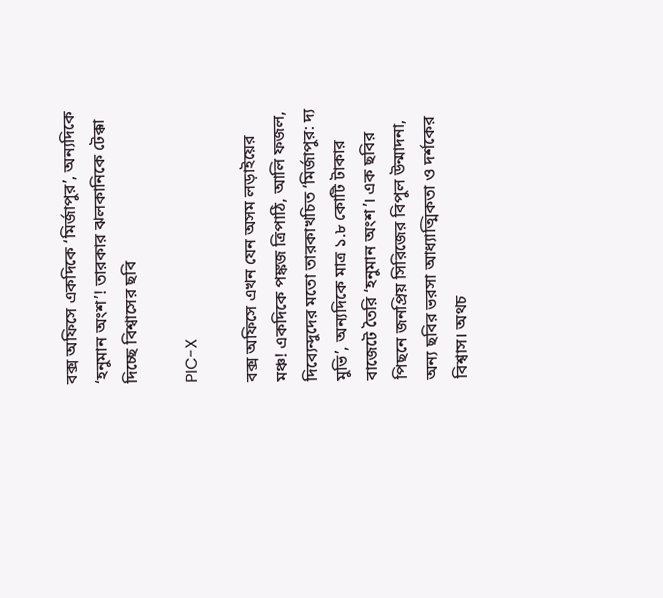বক্স অফিসে একদিকে ‘মির্জাপুর’, অন্যদিকে ‘হনুমান অংশ’! তারকার ঝলকানিকে টেক্কা দিচ্ছে বিশ্বাসের ছবি

PIC-X

বক্স অফিসে এখন যেন অসম লড়াইয়ের মঞ্চ! একদিকে পঙ্কজ ত্রিপাঠি, আলি ফজল, দিব্যেন্দুদের মতো তারকাখচিত ‘মির্জাপুর: দ্য মুভি’, অন্যদিকে মাত্র ১.৮ কোটি টাকার বাজেটে তৈরি ‘হনুমান অংশ’। এক ছবির পিছনে জনপ্রিয় সিরিজের বিপুল উন্মাদনা, অন্য ছবির ভরসা আধ্যাত্মিকতা ও দর্শকের বিশ্বাস। অথচ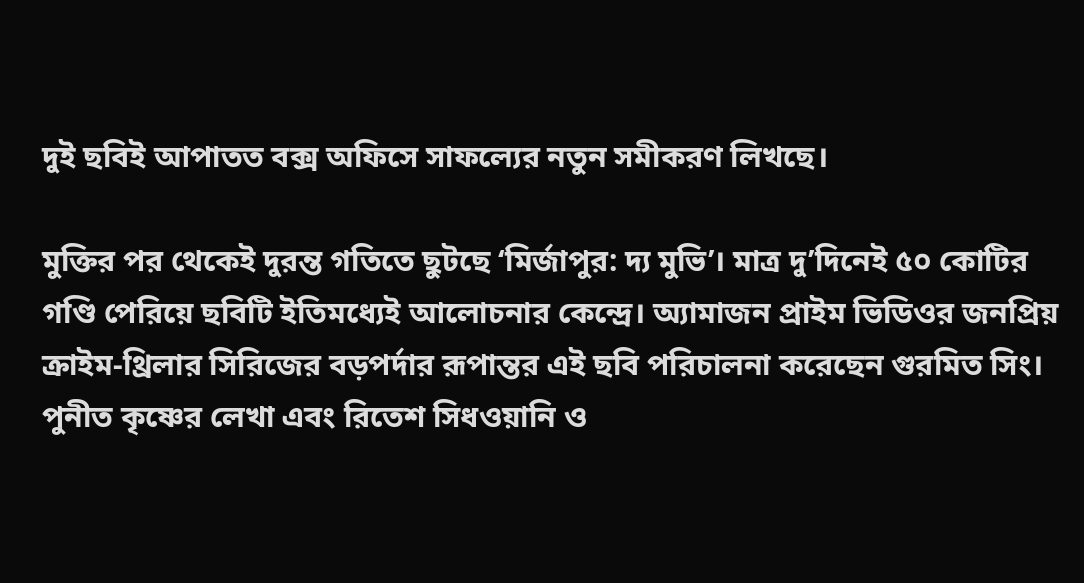দুই ছবিই আপাতত বক্স অফিসে সাফল্যের নতুন সমীকরণ লিখছে।

মুক্তির পর থেকেই দুরন্ত গতিতে ছুটছে ‘মির্জাপুর: দ্য মুভি’। মাত্র দু’দিনেই ৫০ কোটির গণ্ডি পেরিয়ে ছবিটি ইতিমধ্যেই আলোচনার কেন্দ্রে। অ্যামাজন প্রাইম ভিডিওর জনপ্রিয় ক্রাইম-থ্রিলার সিরিজের বড়পর্দার রূপান্তর এই ছবি পরিচালনা করেছেন গুরমিত সিং। পুনীত কৃষ্ণের লেখা এবং রিতেশ সিধওয়ানি ও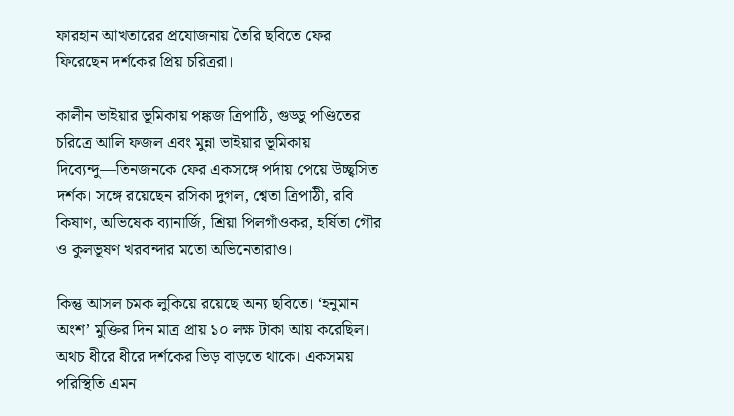ফারহান আখতারের প্রযোজনায় তৈরি ছবিতে ফের ফিরেছেন দর্শকের প্রিয় চরিত্ররা।

কালীন ভাইয়ার ভূমিকায় পঙ্কজ ত্রিপাঠি, গুড্ডু পণ্ডিতের চরিত্রে আলি ফজল এবং মুন্না ভাইয়ার ভূমিকায় দিব্যেন্দু—তিনজনকে ফের একসঙ্গে পর্দায় পেয়ে উচ্ছ্বসিত দর্শক। সঙ্গে রয়েছেন রসিকা দুগল, শ্বেতা ত্রিপাঠী, রবি কিষাণ, অভিষেক ব্যানার্জি, শ্রিয়া পিলগাঁওকর, হর্ষিতা গৌর ও কুলভূষণ খরবন্দার মতো অভিনেতারাও।

কিন্তু আসল চমক লুকিয়ে রয়েছে অন্য ছবিতে। ‘হনুমান অংশ’ মুক্তির দিন মাত্র প্রায় ১০ লক্ষ টাকা আয় করেছিল। অথচ ধীরে ধীরে দর্শকের ভিড় বাড়তে থাকে। একসময় পরিস্থিতি এমন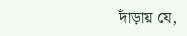দাঁড়ায় যে,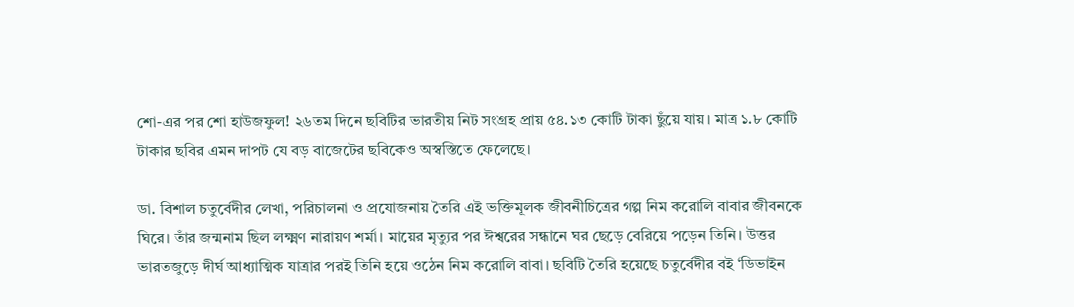শো-এর পর শো হাউজফুল! ২৬তম দিনে ছবিটির ভারতীয় নিট সংগ্রহ প্রায় ৫৪.১৩ কোটি টাকা ছুঁয়ে যায়। মাত্র ১.৮ কোটি টাকার ছবির এমন দাপট যে বড় বাজেটের ছবিকেও অস্বস্তিতে ফেলেছে।

ডা. বিশাল চতুর্বেদীর লেখা, পরিচালনা ও প্রযোজনায় তৈরি এই ভক্তিমূলক জীবনীচিত্রের গল্প নিম করোলি বাবার জীবনকে ঘিরে। তাঁর জন্মনাম ছিল লক্ষ্মণ নারায়ণ শর্মা। মায়ের মৃত্যুর পর ঈশ্বরের সন্ধানে ঘর ছেড়ে বেরিয়ে পড়েন তিনি। উত্তর ভারতজুড়ে দীর্ঘ আধ্যাত্মিক যাত্রার পরই তিনি হয়ে ওঠেন নিম করোলি বাবা। ছবিটি তৈরি হয়েছে চতুর্বেদীর বই ‘ডিভাইন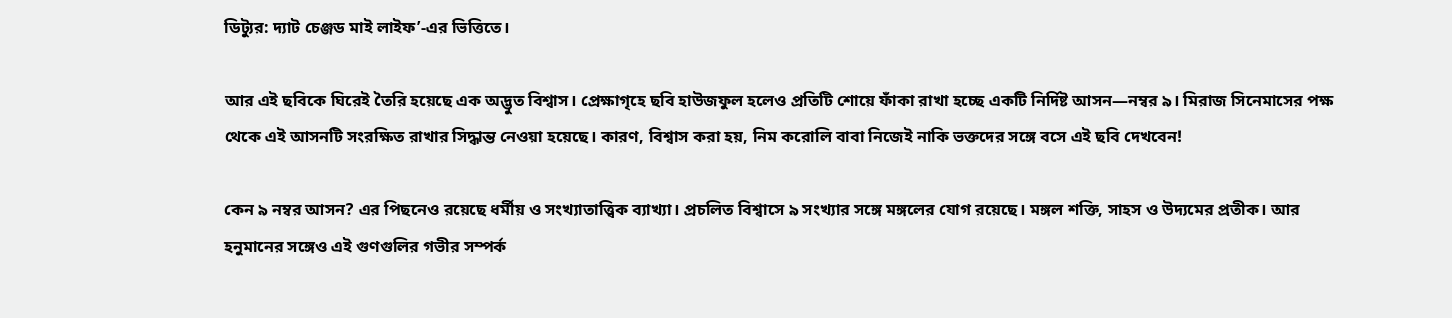ডিট্যুর: দ্যাট চেঞ্জড মাই লাইফ’-এর ভিত্তিতে।

আর এই ছবিকে ঘিরেই তৈরি হয়েছে এক অদ্ভুত বিশ্বাস। প্রেক্ষাগৃহে ছবি হাউজফুল হলেও প্রতিটি শোয়ে ফাঁকা রাখা হচ্ছে একটি নির্দিষ্ট আসন—নম্বর ৯। মিরাজ সিনেমাসের পক্ষ থেকে এই আসনটি সংরক্ষিত রাখার সিদ্ধান্ত নেওয়া হয়েছে। কারণ, বিশ্বাস করা হয়, নিম করোলি বাবা নিজেই নাকি ভক্তদের সঙ্গে বসে এই ছবি দেখবেন!

কেন ৯ নম্বর আসন? এর পিছনেও রয়েছে ধর্মীয় ও সংখ্যাতাত্ত্বিক ব্যাখ্যা। প্রচলিত বিশ্বাসে ৯ সংখ্যার সঙ্গে মঙ্গলের যোগ রয়েছে। মঙ্গল শক্তি, সাহস ও উদ্যমের প্রতীক। আর হনুমানের সঙ্গেও এই গুণগুলির গভীর সম্পর্ক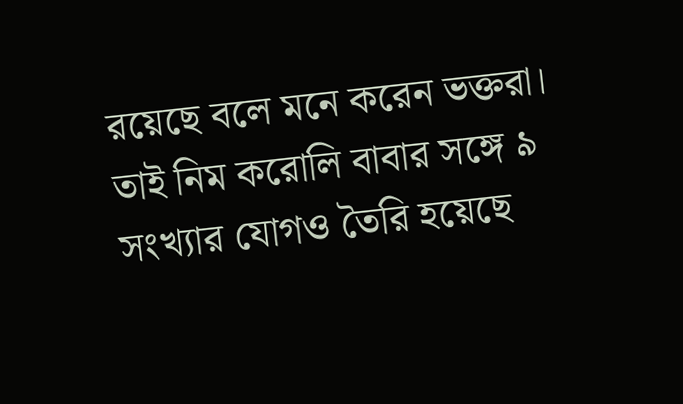রয়েছে বলে মনে করেন ভক্তরা। তাই নিম করোলি বাবার সঙ্গে ৯ সংখ্যার যোগও তৈরি হয়েছে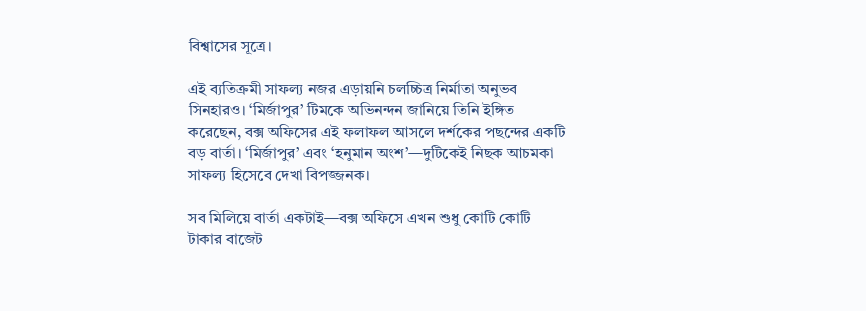বিশ্বাসের সূত্রে।

এই ব্যতিক্রমী সাফল্য নজর এড়ায়নি চলচ্চিত্র নির্মাতা অনুভব সিনহারও। ‘মির্জাপুর’ টিমকে অভিনন্দন জানিয়ে তিনি ইঙ্গিত করেছেন, বক্স অফিসের এই ফলাফল আসলে দর্শকের পছন্দের একটি বড় বার্তা। ‘মির্জাপুর’ এবং ‘হনুমান অংশ’—দুটিকেই নিছক আচমকা সাফল্য হিসেবে দেখা বিপজ্জনক।

সব মিলিয়ে বার্তা একটাই—বক্স অফিসে এখন শুধু কোটি কোটি টাকার বাজেট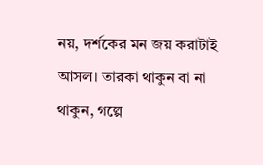নয়, দর্শকের মন জয় করাটাই আসল। তারকা থাকুন বা না থাকুন, গল্পে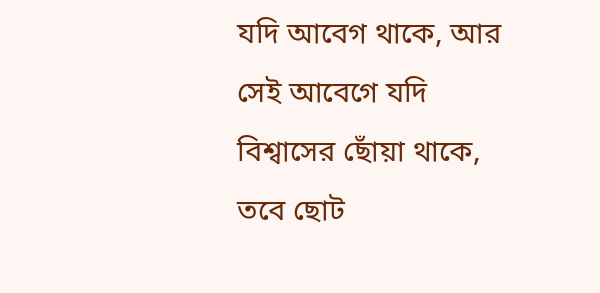যদি আবেগ থাকে, আর সেই আবেগে যদি বিশ্বাসের ছোঁয়া থাকে, তবে ছোট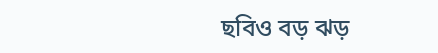ছবিও বড় ঝড়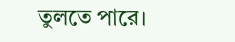তুলতে পারে।